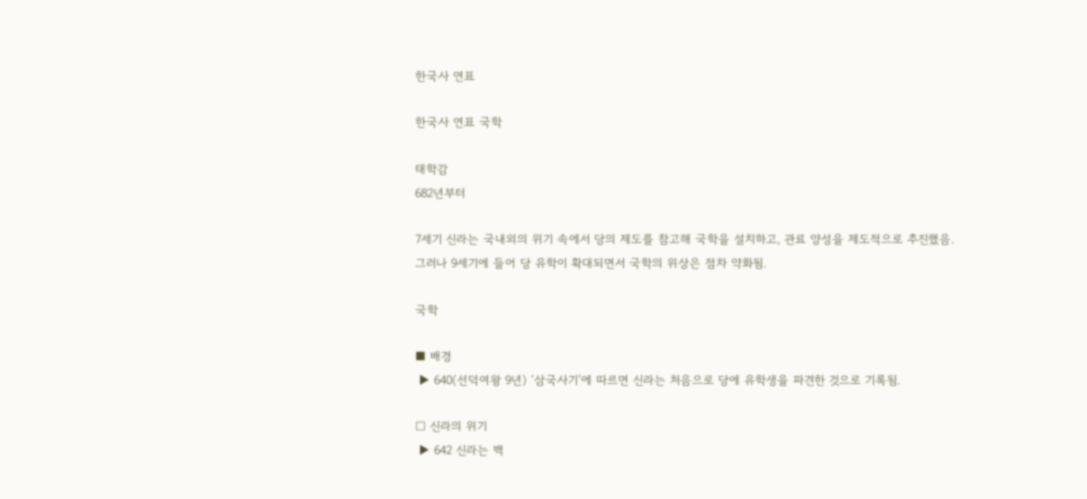한국사 연표

한국사 연표 국학

태학감
682년부터

7세기 신라는 국내외의 위기 속에서 당의 제도를 참고해 국학을 설치하고, 관료 양성을 제도적으로 추진했음.
그러나 9세기에 들어 당 유학이 확대되면서 국학의 위상은 점차 약화됨.

국학

■ 배경
 ▶ 640(선덕여왕 9년) ‘삼국사기’에 따르면 신라는 처음으로 당에 유학생을 파견한 것으로 기록됨.

□ 신라의 위기
 ▶ 642 신라는 백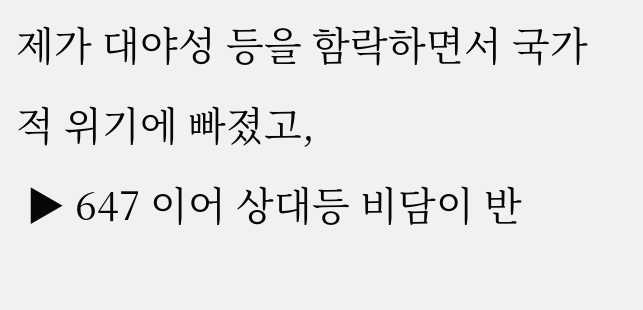제가 대야성 등을 함락하면서 국가적 위기에 빠졌고,
 ▶ 647 이어 상대등 비담이 반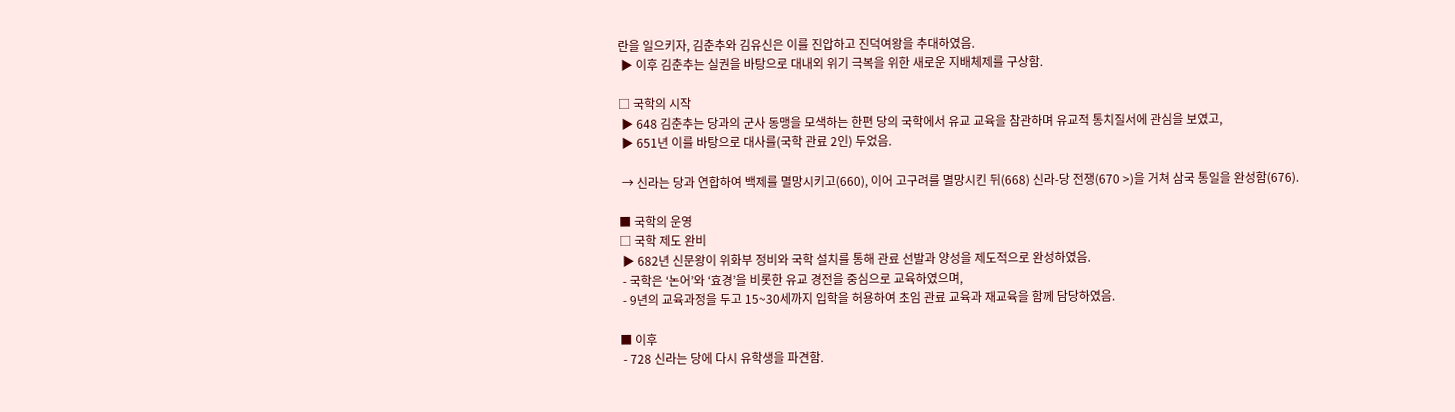란을 일으키자, 김춘추와 김유신은 이를 진압하고 진덕여왕을 추대하였음.
 ▶ 이후 김춘추는 실권을 바탕으로 대내외 위기 극복을 위한 새로운 지배체제를 구상함.

□ 국학의 시작
 ▶ 648 김춘추는 당과의 군사 동맹을 모색하는 한편 당의 국학에서 유교 교육을 참관하며 유교적 통치질서에 관심을 보였고,
 ▶ 651년 이를 바탕으로 대사를(국학 관료 2인) 두었음.

 → 신라는 당과 연합하여 백제를 멸망시키고(660), 이어 고구려를 멸망시킨 뒤(668) 신라-당 전쟁(670 >)을 거쳐 삼국 통일을 완성함(676).

■ 국학의 운영
□ 국학 제도 완비
 ▶ 682년 신문왕이 위화부 정비와 국학 설치를 통해 관료 선발과 양성을 제도적으로 완성하였음.
 - 국학은 ‘논어’와 ‘효경’을 비롯한 유교 경전을 중심으로 교육하였으며,
 - 9년의 교육과정을 두고 15~30세까지 입학을 허용하여 초임 관료 교육과 재교육을 함께 담당하였음.

■ 이후
 - 728 신라는 당에 다시 유학생을 파견함.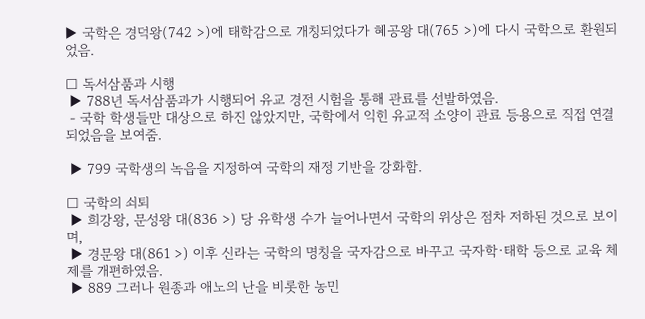▶ 국학은 경덕왕(742 >)에 태학감으로 개칭되었다가 혜공왕 대(765 >)에 다시 국학으로 환원되었음.

□ 독서삼품과 시행
 ▶ 788년 독서삼품과가 시행되어 유교 경전 시험을 통해 관료를 선발하였음.
 - 국학 학생들만 대상으로 하진 않았지만, 국학에서 익힌 유교적 소양이 관료 등용으로 직접 연결되었음을 보여줌.

 ▶ 799 국학생의 녹읍을 지정하여 국학의 재정 기반을 강화함.

□ 국학의 쇠퇴
 ▶ 희강왕, 문성왕 대(836 >) 당 유학생 수가 늘어나면서 국학의 위상은 점차 저하된 것으로 보이며,
 ▶ 경문왕 대(861 >) 이후 신라는 국학의 명칭을 국자감으로 바꾸고 국자학·태학 등으로 교육 체제를 개편하였음.
 ▶ 889 그러나 원종과 애노의 난을 비롯한 농민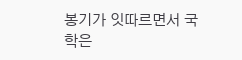봉기가 잇따르면서 국학은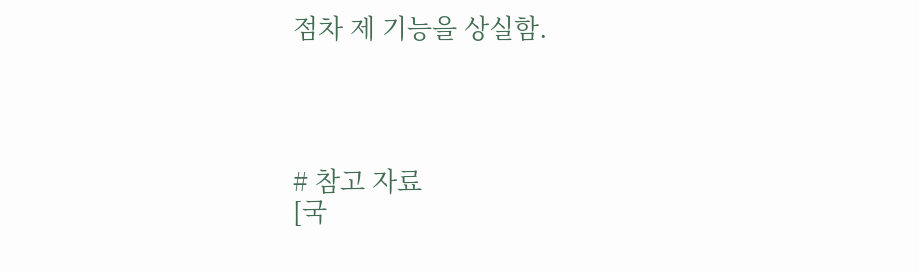점차 제 기능을 상실함.




# 참고 자료
[국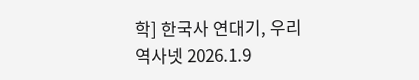학] 한국사 연대기, 우리역사넷 2026.1.9